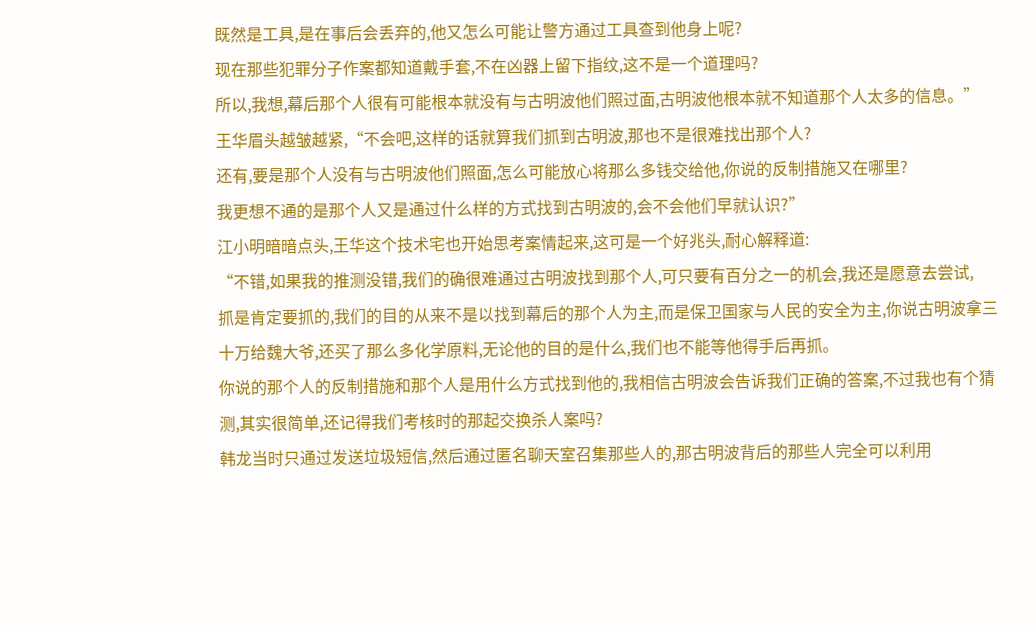既然是工具,是在事后会丢弃的,他又怎么可能让警方通过工具查到他身上呢?
现在那些犯罪分子作案都知道戴手套,不在凶器上留下指纹,这不是一个道理吗?
所以,我想,幕后那个人很有可能根本就没有与古明波他们照过面,古明波他根本就不知道那个人太多的信息。”
王华眉头越皱越紧,“不会吧,这样的话就算我们抓到古明波,那也不是很难找出那个人?
还有,要是那个人没有与古明波他们照面,怎么可能放心将那么多钱交给他,你说的反制措施又在哪里?
我更想不通的是那个人又是通过什么样的方式找到古明波的,会不会他们早就认识?”
江小明暗暗点头,王华这个技术宅也开始思考案情起来,这可是一个好兆头,耐心解释道:
“不错,如果我的推测没错,我们的确很难通过古明波找到那个人,可只要有百分之一的机会,我还是愿意去尝试,
抓是肯定要抓的,我们的目的从来不是以找到幕后的那个人为主,而是保卫国家与人民的安全为主,你说古明波拿三十万给魏大爷,还买了那么多化学原料,无论他的目的是什么,我们也不能等他得手后再抓。
你说的那个人的反制措施和那个人是用什么方式找到他的,我相信古明波会告诉我们正确的答案,不过我也有个猜测,其实很简单,还记得我们考核时的那起交换杀人案吗?
韩龙当时只通过发送垃圾短信,然后通过匿名聊天室召集那些人的,那古明波背后的那些人完全可以利用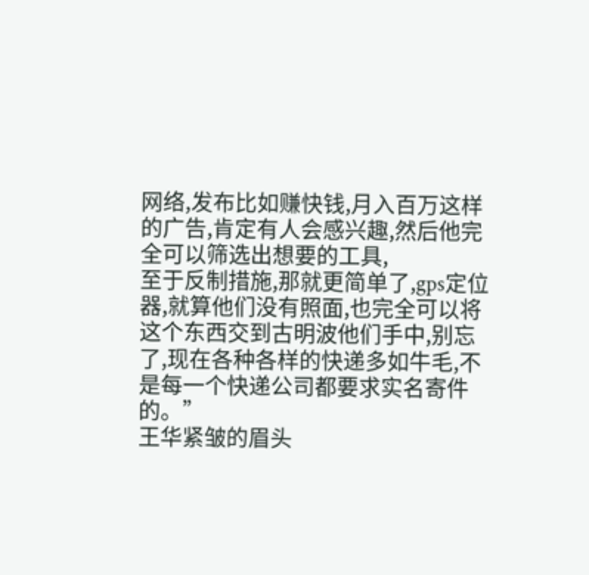网络,发布比如赚快钱,月入百万这样的广告,肯定有人会感兴趣,然后他完全可以筛选出想要的工具,
至于反制措施,那就更简单了,gps定位器,就算他们没有照面,也完全可以将这个东西交到古明波他们手中,别忘了,现在各种各样的快递多如牛毛,不是每一个快递公司都要求实名寄件的。”
王华紧皱的眉头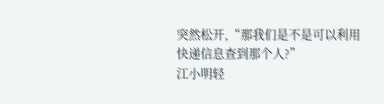突然松开,“那我们是不是可以利用快递信息查到那个人?”
江小明轻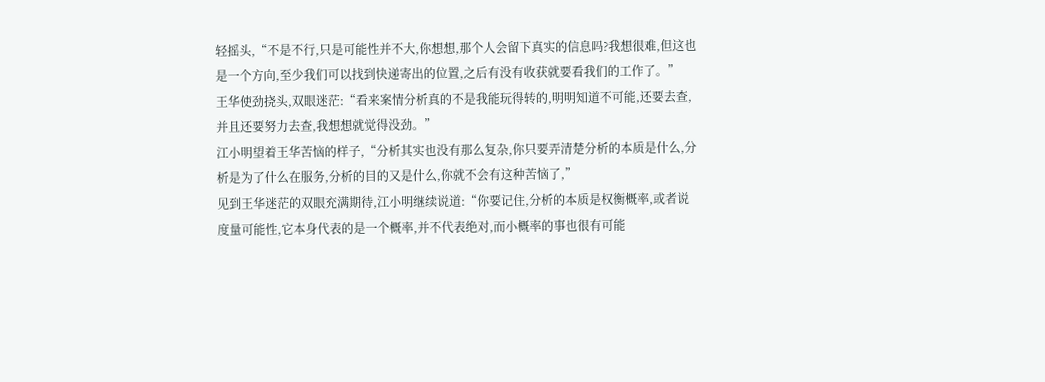轻摇头,“不是不行,只是可能性并不大,你想想,那个人会留下真实的信息吗?我想很难,但这也是一个方向,至少我们可以找到快递寄出的位置,之后有没有收获就要看我们的工作了。”
王华使劲挠头,双眼迷茫:“看来案情分析真的不是我能玩得转的,明明知道不可能,还要去查,并且还要努力去查,我想想就觉得没劲。”
江小明望着王华苦恼的样子,“分析其实也没有那么复杂,你只要弄清楚分析的本质是什么,分析是为了什么在服务,分析的目的又是什么,你就不会有这种苦恼了,”
见到王华迷茫的双眼充满期待,江小明继续说道:“你要记住,分析的本质是权衡概率,或者说度量可能性,它本身代表的是一个概率,并不代表绝对,而小概率的事也很有可能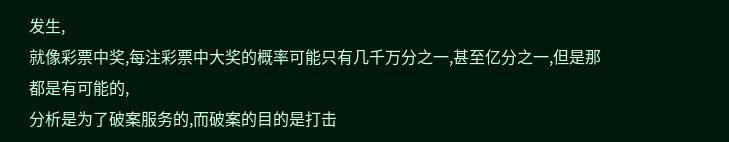发生,
就像彩票中奖,每注彩票中大奖的概率可能只有几千万分之一,甚至亿分之一,但是那都是有可能的,
分析是为了破案服务的,而破案的目的是打击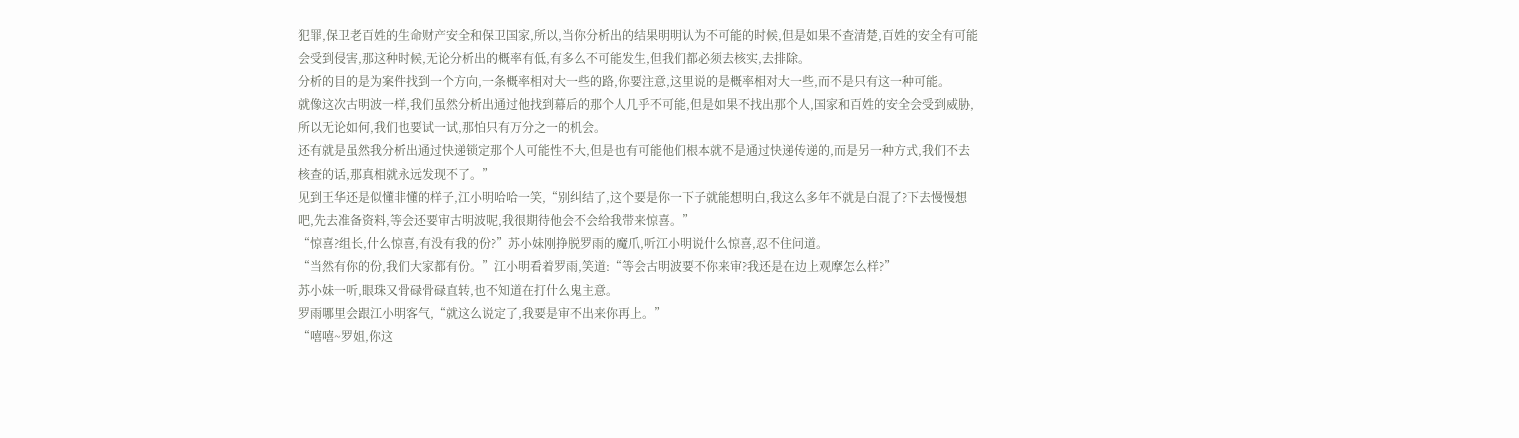犯罪,保卫老百姓的生命财产安全和保卫国家,所以,当你分析出的结果明明认为不可能的时候,但是如果不查清楚,百姓的安全有可能会受到侵害,那这种时候,无论分析出的概率有低,有多么不可能发生,但我们都必须去核实,去排除。
分析的目的是为案件找到一个方向,一条概率相对大一些的路,你要注意,这里说的是概率相对大一些,而不是只有这一种可能。
就像这次古明波一样,我们虽然分析出通过他找到幕后的那个人几乎不可能,但是如果不找出那个人,国家和百姓的安全会受到威胁,所以无论如何,我们也要试一试,那怕只有万分之一的机会。
还有就是虽然我分析出通过快递锁定那个人可能性不大,但是也有可能他们根本就不是通过快递传递的,而是另一种方式,我们不去核查的话,那真相就永远发现不了。”
见到王华还是似懂非懂的样子,江小明哈哈一笑,“别纠结了,这个要是你一下子就能想明白,我这么多年不就是白混了?下去慢慢想吧,先去准备资料,等会还要审古明波呢,我很期待他会不会给我带来惊喜。”
“惊喜?组长,什么惊喜,有没有我的份?”苏小妹刚挣脱罗雨的魔爪,听江小明说什么惊喜,忍不住问道。
“当然有你的份,我们大家都有份。”江小明看着罗雨,笑道:“等会古明波要不你来审?我还是在边上观摩怎么样?”
苏小妹一听,眼珠又骨碌骨碌直转,也不知道在打什么鬼主意。
罗雨哪里会跟江小明客气,“就这么说定了,我要是审不出来你再上。”
“嘻嘻~罗姐,你这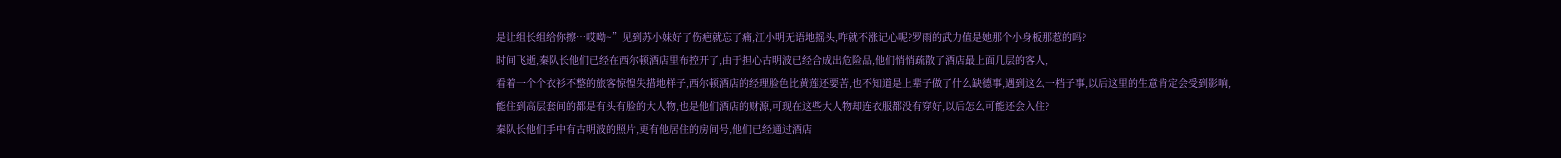是让组长组给你擦…哎呦~”见到苏小妹好了伤疤就忘了痛,江小明无语地摇头,咋就不涨记心呢?罗雨的武力值是她那个小身板那惹的吗?
时间飞逝,秦队长他们已经在西尔顿酒店里布控开了,由于担心古明波已经合成出危险品,他们悄悄疏散了酒店最上面几层的客人,
看着一个个衣衫不整的旅客惊惶失措地样子,西尔顿酒店的经理脸色比黄莲还要苦,也不知道是上辈子做了什么缺德事,遇到这么一档子事,以后这里的生意肯定会受到影响,
能住到高层套间的都是有头有脸的大人物,也是他们酒店的财源,可现在这些大人物却连衣服都没有穿好,以后怎么可能还会入住?
秦队长他们手中有古明波的照片,更有他居住的房间号,他们已经通过酒店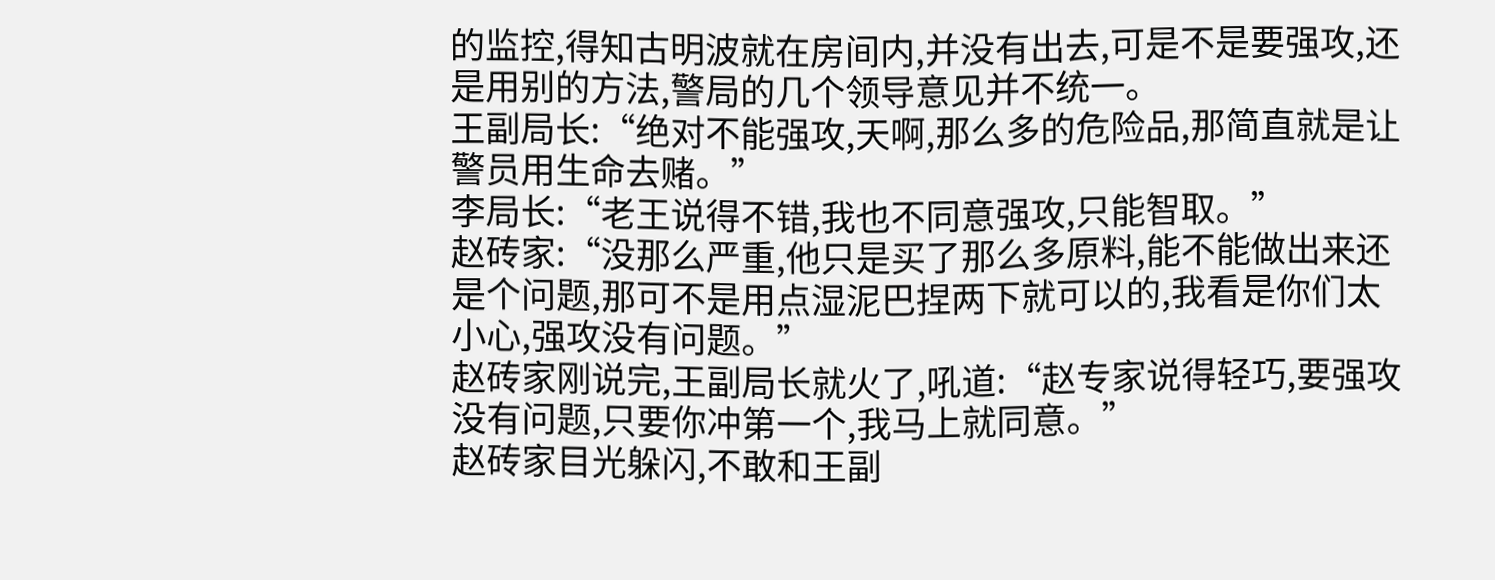的监控,得知古明波就在房间内,并没有出去,可是不是要强攻,还是用别的方法,警局的几个领导意见并不统一。
王副局长:“绝对不能强攻,天啊,那么多的危险品,那简直就是让警员用生命去赌。”
李局长:“老王说得不错,我也不同意强攻,只能智取。”
赵砖家:“没那么严重,他只是买了那么多原料,能不能做出来还是个问题,那可不是用点湿泥巴捏两下就可以的,我看是你们太小心,强攻没有问题。”
赵砖家刚说完,王副局长就火了,吼道:“赵专家说得轻巧,要强攻没有问题,只要你冲第一个,我马上就同意。”
赵砖家目光躲闪,不敢和王副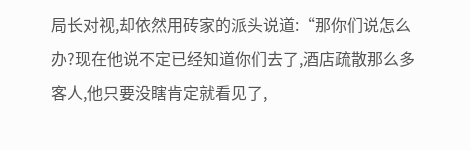局长对视,却依然用砖家的派头说道:“那你们说怎么办?现在他说不定已经知道你们去了,酒店疏散那么多客人,他只要没瞎肯定就看见了,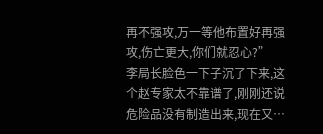再不强攻,万一等他布置好再强攻,伤亡更大,你们就忍心?”
李局长脸色一下子沉了下来,这个赵专家太不靠谱了,刚刚还说危险品没有制造出来,现在又…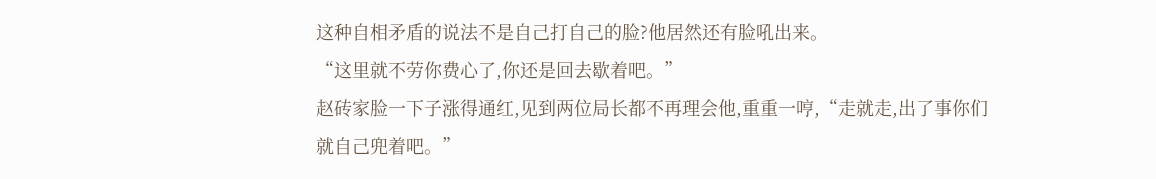这种自相矛盾的说法不是自己打自己的脸?他居然还有脸吼出来。
“这里就不劳你费心了,你还是回去歇着吧。”
赵砖家脸一下子涨得通红,见到两位局长都不再理会他,重重一哼,“走就走,出了事你们就自己兜着吧。”